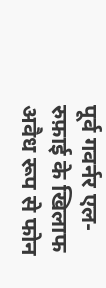पूर्व गवर्नर एल-रुफ़ाई के खिलाफ अवैध रूप से फोन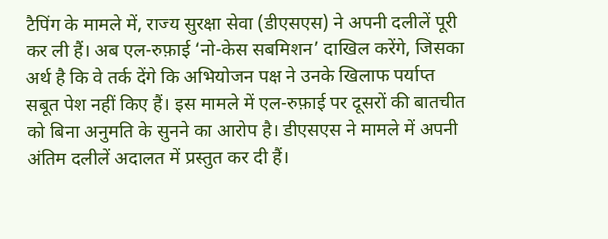टैपिंग के मामले में, राज्य सुरक्षा सेवा (डीएसएस) ने अपनी दलीलें पूरी कर ली हैं। अब एल-रुफ़ाई ‘नो-केस सबमिशन’ दाखिल करेंगे, जिसका अर्थ है कि वे तर्क देंगे कि अभियोजन पक्ष ने उनके खिलाफ पर्याप्त सबूत पेश नहीं किए हैं। इस मामले में एल-रुफ़ाई पर दूसरों की बातचीत को बिना अनुमति के सुनने का आरोप है। डीएसएस ने मामले में अपनी अंतिम दलीलें अदालत में प्रस्तुत कर दी हैं।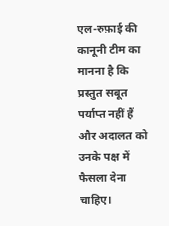एल-रुफ़ाई की कानूनी टीम का मानना है कि प्रस्तुत सबूत पर्याप्त नहीं हैं और अदालत को उनके पक्ष में फैसला देना चाहिए।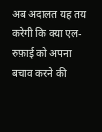अब अदालत यह तय करेगी कि क्या एल-रुफ़ाई को अपना बचाव करने की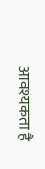आवश्यकता है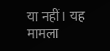या नहीं। यह मामला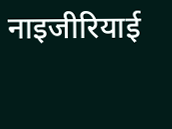नाइजीरियाई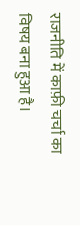राजनीति में काफ़ी चर्चा का विषय बना हुआ है।